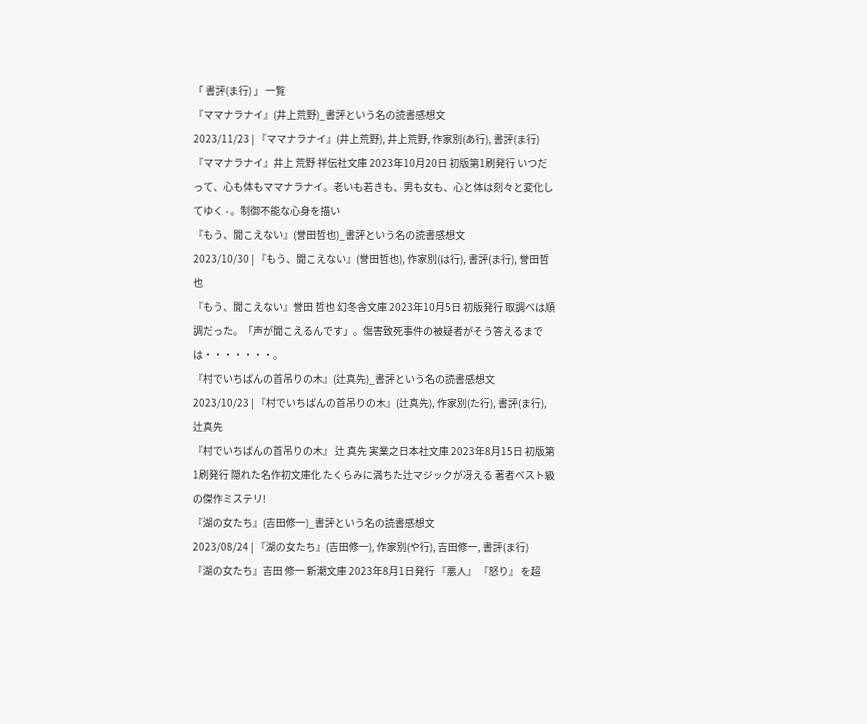「 書評(ま行) 」 一覧
『ママナラナイ』(井上荒野)_書評という名の読書感想文
2023/11/23 | 『ママナラナイ』(井上荒野), 井上荒野, 作家別(あ行), 書評(ま行)
『ママナラナイ』井上 荒野 祥伝社文庫 2023年10月20日 初版第1刷発行 いつだって、心も体もママナラナイ。老いも若きも、男も女も、心と体は刻々と変化してゆく - 。制御不能な心身を描い
『もう、聞こえない』(誉田哲也)_書評という名の読書感想文
2023/10/30 | 『もう、聞こえない』(誉田哲也), 作家別(は行), 書評(ま行), 誉田哲也
『もう、聞こえない』誉田 哲也 幻冬舎文庫 2023年10月5日 初版発行 取調べは順調だった。「声が聞こえるんです」。傷害致死事件の被疑者がそう答えるまでは・・・・・・・。
『村でいちばんの首吊りの木』(辻真先)_書評という名の読書感想文
2023/10/23 | 『村でいちばんの首吊りの木』(辻真先), 作家別(た行), 書評(ま行), 辻真先
『村でいちばんの首吊りの木』 辻 真先 実業之日本社文庫 2023年8月15日 初版第1刷発行 隠れた名作初文庫化 たくらみに満ちた辻マジックが冴える 著者ベスト級の傑作ミステリ!
『湖の女たち』(吉田修一)_書評という名の読書感想文
2023/08/24 | 『湖の女たち』(吉田修一), 作家別(や行), 吉田修一, 書評(ま行)
『湖の女たち』吉田 修一 新潮文庫 2023年8月1日発行 『悪人』 『怒り』 を超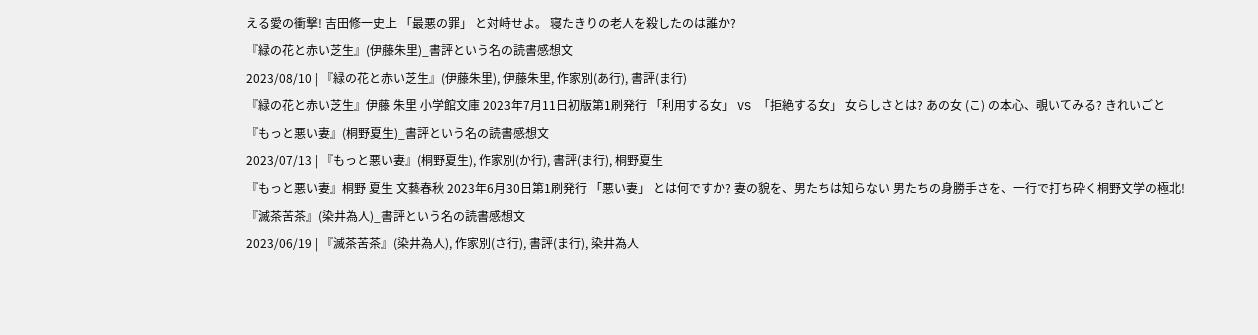える愛の衝撃! 吉田修一史上 「最悪の罪」 と対峙せよ。 寝たきりの老人を殺したのは誰か?
『緑の花と赤い芝生』(伊藤朱里)_書評という名の読書感想文
2023/08/10 | 『緑の花と赤い芝生』(伊藤朱里), 伊藤朱里, 作家別(あ行), 書評(ま行)
『緑の花と赤い芝生』伊藤 朱里 小学館文庫 2023年7月11日初版第1刷発行 「利用する女」 VS 「拒絶する女」 女らしさとは? あの女 (こ) の本心、覗いてみる? きれいごと
『もっと悪い妻』(桐野夏生)_書評という名の読書感想文
2023/07/13 | 『もっと悪い妻』(桐野夏生), 作家別(か行), 書評(ま行), 桐野夏生
『もっと悪い妻』桐野 夏生 文藝春秋 2023年6月30日第1刷発行 「悪い妻」 とは何ですか? 妻の貌を、男たちは知らない 男たちの身勝手さを、一行で打ち砕く桐野文学の極北!
『滅茶苦茶』(染井為人)_書評という名の読書感想文
2023/06/19 | 『滅茶苦茶』(染井為人), 作家別(さ行), 書評(ま行), 染井為人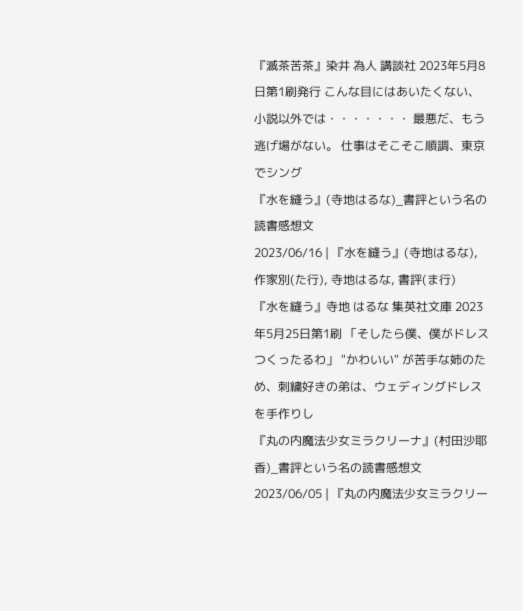『滅茶苦茶』染井 為人 講談社 2023年5月8日第1刷発行 こんな目にはあいたくない、小説以外では・・・・・・・ 最悪だ、もう逃げ場がない。 仕事はそこそこ順調、東京でシング
『水を縫う』(寺地はるな)_書評という名の読書感想文
2023/06/16 | 『水を縫う』(寺地はるな), 作家別(た行), 寺地はるな, 書評(ま行)
『水を縫う』寺地 はるな 集英社文庫 2023年5月25日第1刷 「そしたら僕、僕がドレスつくったるわ」 "かわいい" が苦手な姉のため、刺繍好きの弟は、ウェディングドレスを手作りし
『丸の内魔法少女ミラクリーナ』(村田沙耶香)_書評という名の読書感想文
2023/06/05 | 『丸の内魔法少女ミラクリー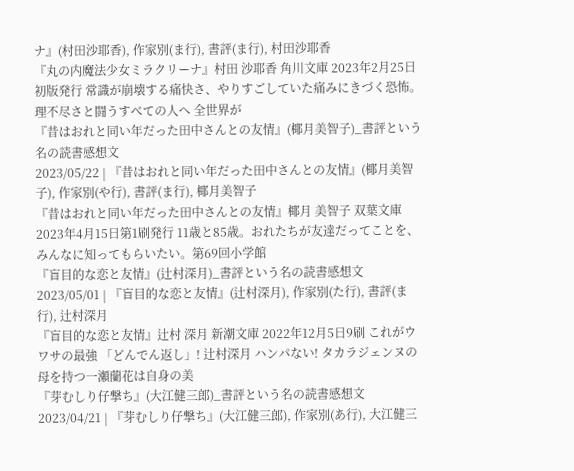ナ』(村田沙耶香), 作家別(ま行), 書評(ま行), 村田沙耶香
『丸の内魔法少女ミラクリーナ』村田 沙耶香 角川文庫 2023年2月25日初版発行 常識が崩壊する痛快さ、やりすごしていた痛みにきづく恐怖。理不尽さと闘うすべての人へ 全世界が
『昔はおれと同い年だった田中さんとの友情』(椰月美智子)_書評という名の読書感想文
2023/05/22 | 『昔はおれと同い年だった田中さんとの友情』(椰月美智子), 作家別(や行), 書評(ま行), 椰月美智子
『昔はおれと同い年だった田中さんとの友情』椰月 美智子 双葉文庫 2023年4月15日第1刷発行 11歳と85歳。おれたちが友達だってことを、みんなに知ってもらいたい。第69回小学館
『盲目的な恋と友情』(辻村深月)_書評という名の読書感想文
2023/05/01 | 『盲目的な恋と友情』(辻村深月), 作家別(た行), 書評(ま行), 辻村深月
『盲目的な恋と友情』辻村 深月 新潮文庫 2022年12月5日9刷 これがウワサの最強 「どんでん返し」! 辻村深月 ハンパない! タカラジェンヌの母を持つ一瀬蘭花は自身の美
『芽むしり仔撃ち』(大江健三郎)_書評という名の読書感想文
2023/04/21 | 『芽むしり仔撃ち』(大江健三郎), 作家別(あ行), 大江健三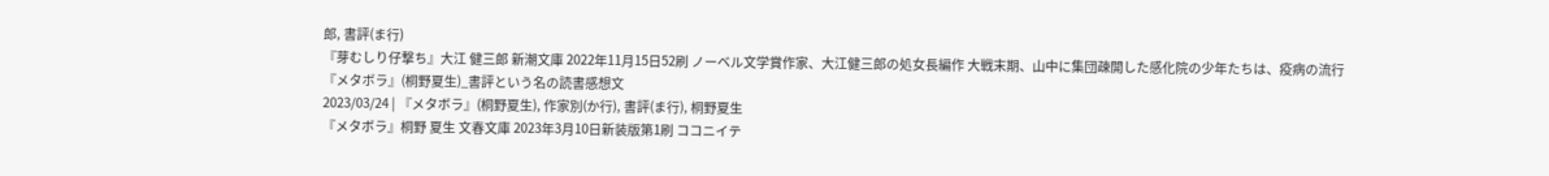郎, 書評(ま行)
『芽むしり仔撃ち』大江 健三郎 新潮文庫 2022年11月15日52刷 ノーベル文学賞作家、大江健三郎の処女長編作 大戦末期、山中に集団疎開した感化院の少年たちは、疫病の流行
『メタボラ』(桐野夏生)_書評という名の読書感想文
2023/03/24 | 『メタボラ』(桐野夏生), 作家別(か行), 書評(ま行), 桐野夏生
『メタボラ』桐野 夏生 文春文庫 2023年3月10日新装版第1刷 ココニイテ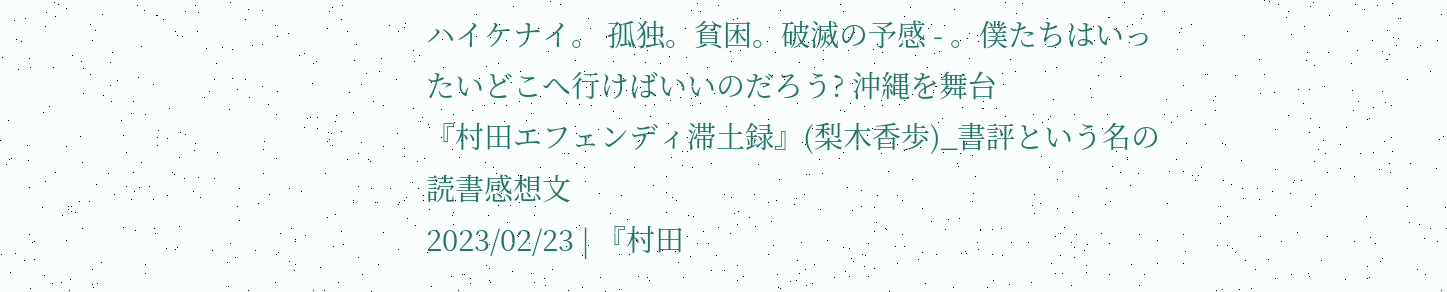ハイケナイ。 孤独。貧困。破滅の予感 - 。僕たちはいったいどこへ行けばいいのだろう? 沖縄を舞台
『村田エフェンディ滞土録』(梨木香歩)_書評という名の読書感想文
2023/02/23 | 『村田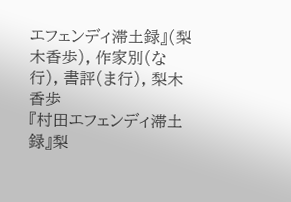エフェンディ滞土録』(梨木香歩), 作家別(な行), 書評(ま行), 梨木香歩
『村田エフェンディ滞土録』梨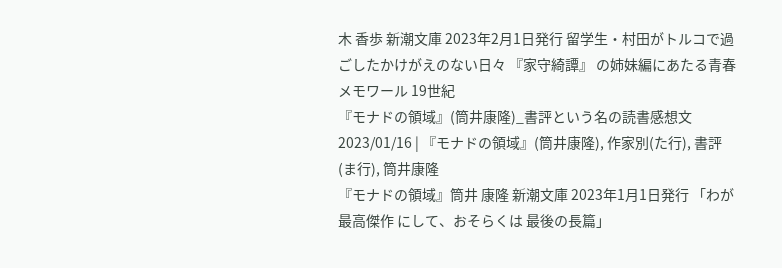木 香歩 新潮文庫 2023年2月1日発行 留学生・村田がトルコで過ごしたかけがえのない日々 『家守綺譚』 の姉妹編にあたる青春メモワール 19世紀
『モナドの領域』(筒井康隆)_書評という名の読書感想文
2023/01/16 | 『モナドの領域』(筒井康隆), 作家別(た行), 書評(ま行), 筒井康隆
『モナドの領域』筒井 康隆 新潮文庫 2023年1月1日発行 「わが最高傑作 にして、おそらくは 最後の長篇」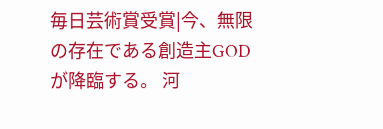毎日芸術賞受賞|今、無限の存在である創造主GODが降臨する。 河